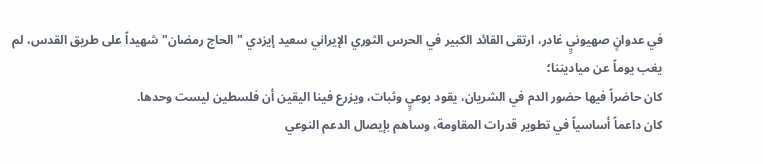في عدوانٍ صهيونيٍ غادر، ارتقى القائد الكبير في الحرس الثوري الإيراني سعيد إيزدي "الحاج رمضان" شهيداً على طريق القدس، لم يغب يوماً عن مياديننا؛
كان حاضراً فيها حضور الدم في الشريان، يقود بوعيٍ وثبات، ويزرع فينا اليقين أن فلسطين ليست وحدها.
كان داعماً أساسياً في تطوير قدرات المقاومة، وساهم بإيصال الدعم النوعي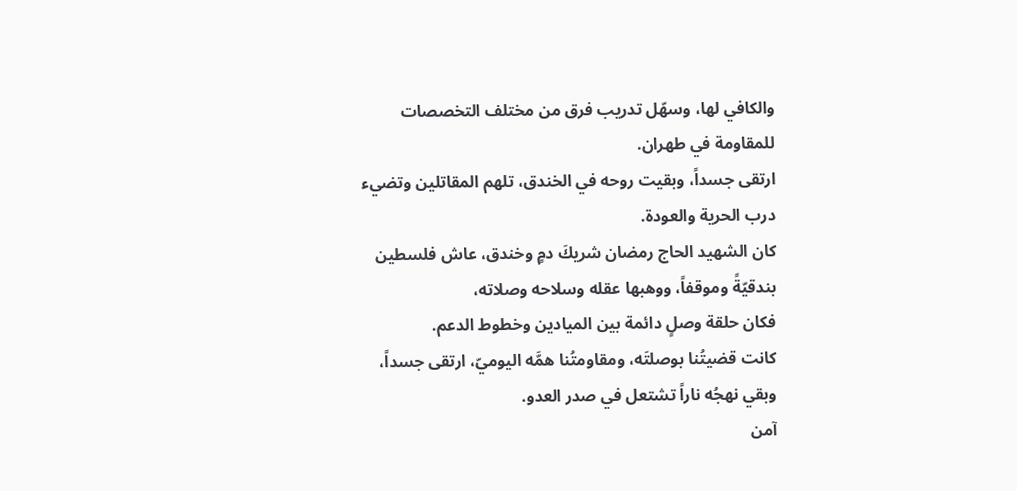والكافي لها، وسهّل تدريب فرق من مختلف التخصصات للمقاومة في طهران.
ارتقى جسداً، وبقيت روحه في الخندق، تلهم المقاتلين وتضيء درب الحرية والعودة.
كان الشهيد الحاج رمضان شريكَ دمٍ وخندق، عاش فلسطين بندقيّةً وموقفاً، ووهبها عقله وسلاحه وصلاته،
فكان حلقة وصلٍ دائمة بين الميادين وخطوط الدعم.
كانت قضيتُنا بوصلتَه، ومقاومتُنا همَّه اليوميّ، ارتقى جسداً، وبقي نهجُه ناراً تشتعل في صدر العدو.
آمن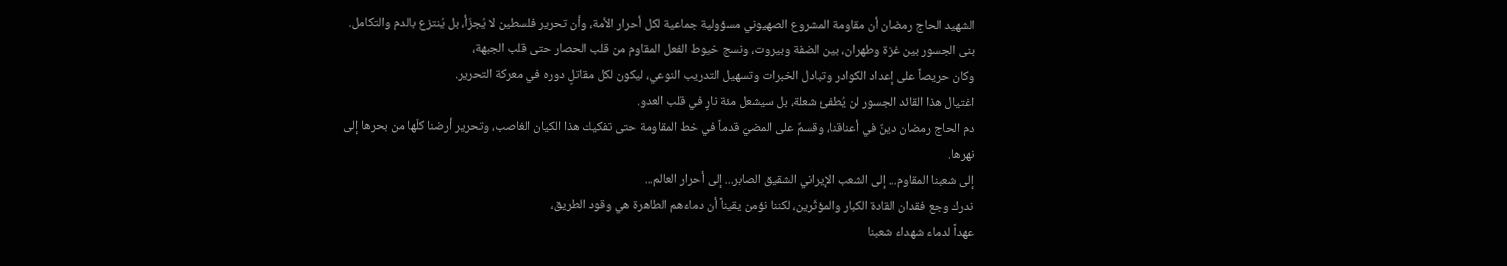الشهيد الحاج رمضان أن مقاومة المشروع الصهيوني مسؤولية جماعية لكل أحرار الأمة، وأن تحرير فلسطين لا يُجزّأ، بل يُنتزع بالدم والتكامل.
بنى الجسور بين غزة وطهران، بين الضفة وبيروت، ونسج خيوط الفعل المقاوم من قلب الحصار حتى قلب الجبهة،
وكان حريصاً على إعداد الكوادر وتبادل الخبرات وتسهيل التدريب النوعي، ليكون لكل مقاتلٍ دوره في معركة التحرير.
اغتيال هذا القائد الجسور لن يُطفئ شعلة، بل سيشعل مئة نارٍ في قلب العدو.
دم الحاج رمضان دينٌ في أعناقنا، وقسمٌ على المضيّ قدماً في خط المقاومة حتى تفكيك هذا الكيان الغاصب، وتحرير أرضنا كلّها من بحرها إلى نهرها.
إلى شعبنا المقاوم... إلى الشعب الإيراني الشقيق الصابر... إلى أحرار العالم...
ندرك وجع فقدان القادة الكبار والمؤثّرين، لكننا نؤمن يقيناً أن دماءهم الطاهرة هي وقود الطريق،
عهداً لدماء شهداء شعبنا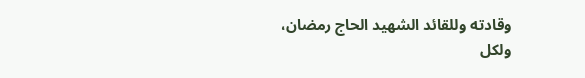وقادته وللقائد الشهيد الحاج رمضان،
ولكل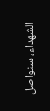الشهداء، سنواصل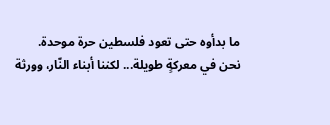ما بدأوه حتى تعود فلسطين حرة موحدة.
نحن في معركةٍ طويلة... لكننا أبناء النّار، وورثة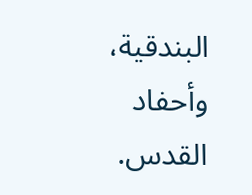البندقية، وأحفاد القدس.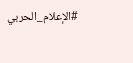#الإعلام_الحربي